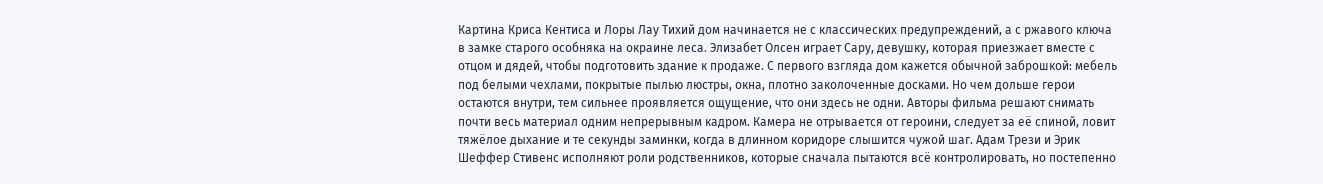Картина Криса Кентиса и Лоры Лау Тихий дом начинается не с классических предупреждений, а с ржавого ключа в замке старого особняка на окраине леса. Элизабет Олсен играет Сару, девушку, которая приезжает вместе с отцом и дядей, чтобы подготовить здание к продаже. С первого взгляда дом кажется обычной заброшкой: мебель под белыми чехлами, покрытые пылью люстры, окна, плотно заколоченные досками. Но чем дольше герои остаются внутри, тем сильнее проявляется ощущение, что они здесь не одни. Авторы фильма решают снимать почти весь материал одним непрерывным кадром. Камера не отрывается от героини, следует за её спиной, ловит тяжёлое дыхание и те секунды заминки, когда в длинном коридоре слышится чужой шаг. Адам Трези и Эрик Шеффер Стивенс исполняют роли родственников, которые сначала пытаются всё контролировать, но постепенно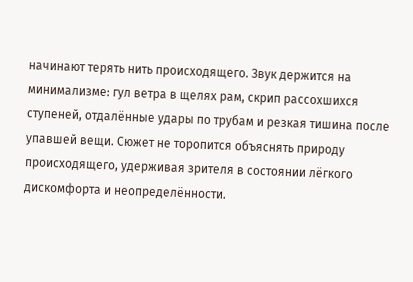начинают терять нить происходящего. Звук держится на минимализме: гул ветра в щелях рам, скрип рассохшихся ступеней, отдалённые удары по трубам и резкая тишина после упавшей вещи. Сюжет не торопится объяснять природу происходящего, удерживая зрителя в состоянии лёгкого дискомфорта и неопределённости.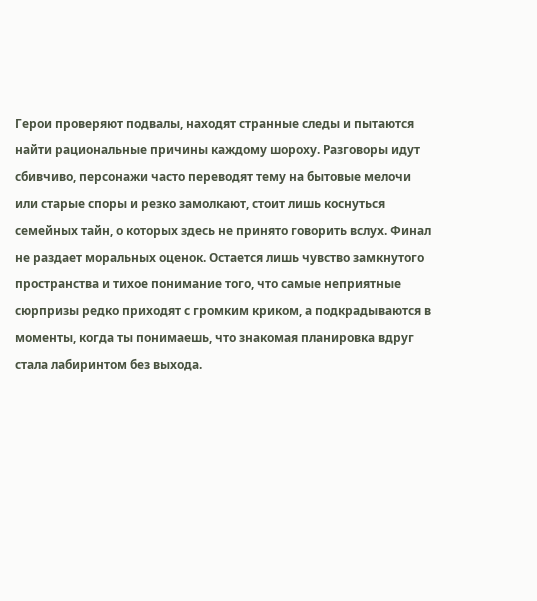Герои проверяют подвалы, находят странные следы и пытаются найти рациональные причины каждому шороху. Разговоры идут сбивчиво, персонажи часто переводят тему на бытовые мелочи или старые споры и резко замолкают, стоит лишь коснуться семейных тайн, о которых здесь не принято говорить вслух. Финал не раздает моральных оценок. Остается лишь чувство замкнутого пространства и тихое понимание того, что самые неприятные сюрпризы редко приходят с громким криком, а подкрадываются в моменты, когда ты понимаешь, что знакомая планировка вдруг стала лабиринтом без выхода.